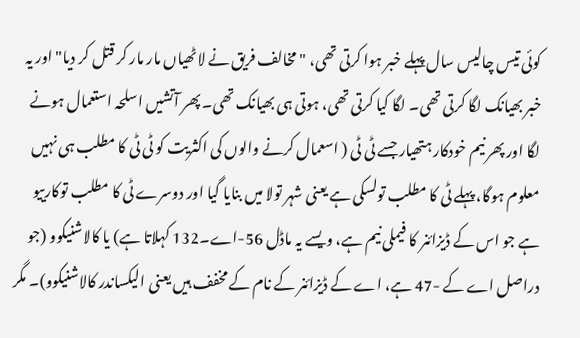کوئی تیس چالیس سال پہلے خبر ہوا کرتی تھی، "مخالف فریق نے لاٹھیاں مار مار کر قتل کر دیا" اور یہ خبر بھیانک لگا کرتی تھی۔ لگا کیا کرتی تھی، ہوتی ہی بھیانک تھی۔ پھر آتشیں اسلحہ استعمال ہونے لگا اور پھر نیم خودکار ہتھیار جسے ٹی ٹی ( اسعمال کرنے والوں کی اکثریت کو ٹی ٹی کا مطلب ہی نہیں معلوم ہوگا، پہلے ٹی کا مطلب تولسکی ہے یعنی شہر تولا میں بنایا گیا اور دوسرے ٹی کا مطلب توکارییو ہے جو اس کے ڈیزائنر کا فیملی نیم ہے، ویسے یہ ماڈل 56-اے۔132 کہلاتا ہے) یا کالاشنیکوو (جو دراصل اے کے -47 ہے، اے کے ڈیزائنر کے نام کے مخفف ہیں یعنی الیکساندر کالاشنیکوو)۔ مگر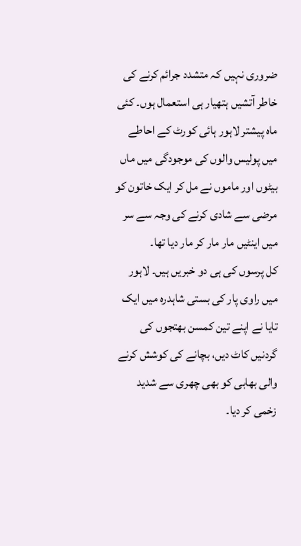ضروری نہیں کہ متشدد جرائم کرنے کی خاطر آتشیں ہتھیار ہی استعمال ہوں۔ کئی ماہ پیشتر لاہور ہائی کورٹ کے احاطے میں پولیس والوں کی موجودگی میں ماں بیٹوں اور ماموں نے مل کر ایک خاتون کو مرضی سے شادی کرنے کی وجہ سے سر میں اینٹیں مار مار کر مار دیا تھا۔
کل پرسوں کی ہی دو خبریں ہیں۔ لاہور میں راوی پار کی بستی شاہدرہ میں ایک تایا نے اپنے تین کمسن بھتجوں کی گردنیں کاٹ دیں، بچانے کی کوشش کرنے والی بھابی کو بھی چھری سے شدید زخمی کر دیا۔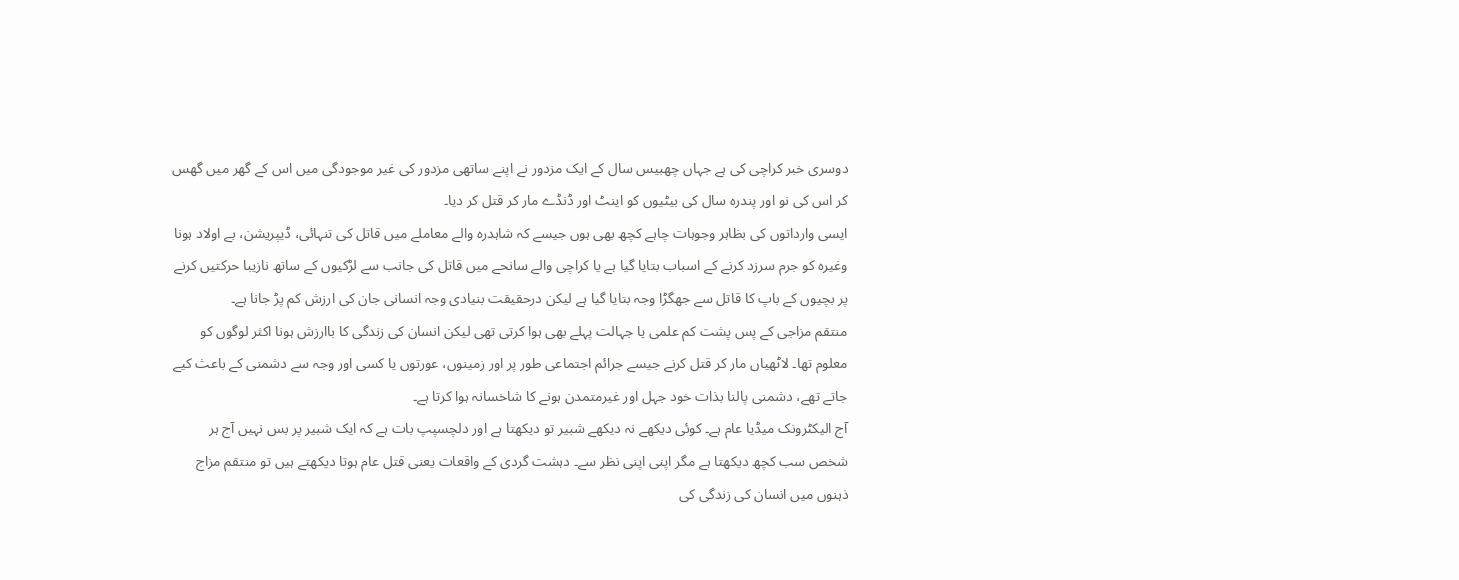دوسری خبر کراچی کی ہے جہاں چھبیس سال کے ایک مزدور نے اپنے ساتھی مزدور کی غیر موجودگی میں اس کے گھر میں گھس کر اس کی نو اور پندرہ سال کی بیٹیوں کو اینٹ اور ڈنڈے مار کر قتل کر دیا۔
ایسی وارداتوں کی بظاہر وجوہات چاہے کچھ بھی ہوں جیسے کہ شاہدرہ والے معاملے میں قاتل کی تنہائی، ڈیپریشن، بے اولاد ہونا وغیرہ کو جرم سرزد کرنے کے اسباب بتایا گیا ہے یا کراچی والے سانحے میں قاتل کی جانب سے لڑکیوں کے ساتھ نازیبا حرکتیں کرنے پر بچیوں کے باپ کا قاتل سے جھگڑا وجہ بتایا گیا ہے لیکن درحقیقت بنیادی وجہ انسانی جان کی ارزش کم پڑ جانا ہے۔
منتقم مزاجی کے پس پشت کم علمی یا جہالت پہلے بھی ہوا کرتی تھی لیکن انسان کی زندگی کا باارزش ہونا اکثر لوگوں کو معلوم تھا۔ لاٹھیاں مار کر قتل کرنے جیسے جرائم اجتماعی طور پر اور زمینوں، عورتوں یا کسی اور وجہ سے دشمنی کے باعث کیے جاتے تھے، دشمنی پالنا بذات خود جہل اور غیرمتمدن ہونے کا شاخسانہ ہوا کرتا ہے۔
آج الیکٹرونک میڈیا عام ہے۔ کوئی دیکھے نہ دیکھے شبیر تو دیکھتا ہے اور دلچسپپ بات ہے کہ ایک شبیر پر بس نہیں آج ہر شخص سب کچھ دیکھتا ہے مگر اپنی اپنی نظر سے۔ دہشت گردی کے واقعات یعنی قتل عام ہوتا دیکھتے ہیں تو منتقم مزاج ذہنوں میں انسان کی زندگی کی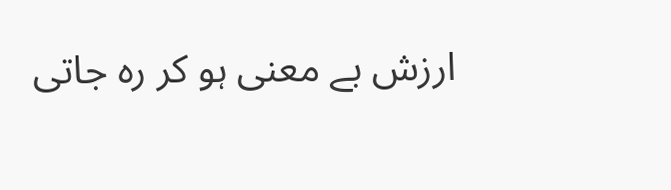ارزش بے معنی ہو کر رہ جاتی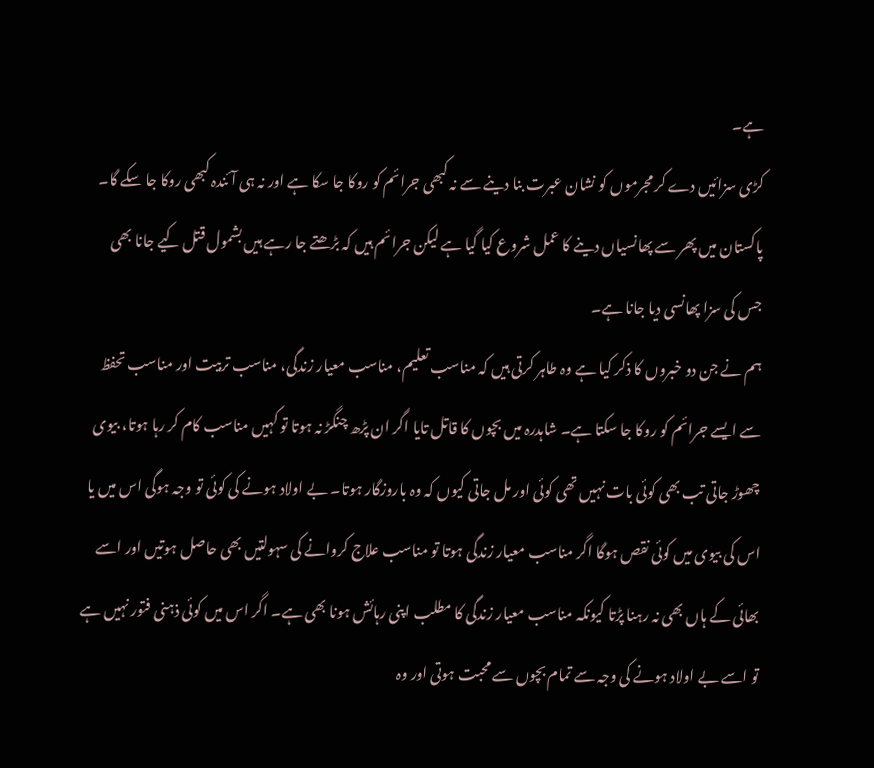ہے۔
کڑی سزائیں دے کر مجرموں کو نشان عبرت بنا دینے سے نہ کبھی جرائم کو روکا جا سکا ہے اور نہ ہی آئندہ کبھی روکا جا سکے گا۔ پاکستان میں پھر سے پھانسیاں دینے کا عمل شروع کیا گیا ہے لیکن جرائم ہیں کہ بڑھتے جا رہے ہیں بشمول قتل کیے جانا بھی جس کی سزا پھانسی دیا جانا ہے۔
ہم نے جن دو خبروں کا ذکر کیا ہے وہ طاہر کرتی ہیں کہ مناسب تعلیم، مناسب معیار زندگی، مناسب تربیت اور مناسب تحفظ سے ایسے جرائم کو روکا جا سکتا ہے۔ شاہدرہ میں بچوں کا قاتل تایا اگر ان پڑھ چنگڑ نہ ہوتا تو کہیں مناسب کام کر رہا ہوتا، بیوی چھوڑ جاتی تب بھی کوئی بات نہیں تھی کوئی اور مل جاتی کیوں کہ وہ باروزگار ہوتا۔ بے اولاد ہونے کی کوئی تو وجہ ہوگی اس میں یا اس کی بیوی میں کوئی نقص ہوگا اگر مناسب معیار زندگی ہوتا تو مناسب علاج کروانے کی سہولتیں بھی حاصل ہوتیں اور اسے بھائی کے ہاں بھی نہ رہنا پڑتا کیونکہ مناسب معیار زندگی کا مطلب اپنی رہائش ہونا بھی ہے۔ اگر اس میں کوئی ذہنی فتور نہیں ہے تو اسے بے اولاد ہونے کی وجہ سے تمام بچوں سے محبت ہوتی اور وہ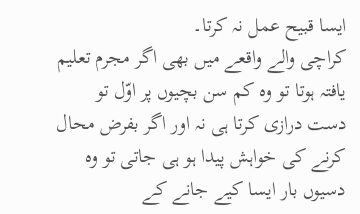ایسا قبیح عمل نہ کرتا۔
کراچی والے واقعے میں بھی اگر مجرم تعلیم یافتہ ہوتا تو وہ کم سن بچیوں پر اوّل تو دست درازی کرتا ہی نہ اور اگر بفرض محال کرنے کی خواہش پیدا ہو ہی جاتی تو وہ دسیوں بار ایسا کیے جانے کے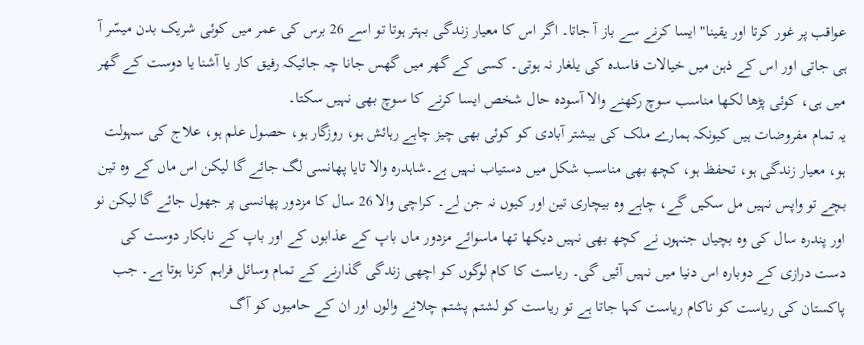عواقب پر غور کرتا اور یقینا" ایسا کرنے سے باز آ جاتا۔ اگر اس کا معیار زندگی بہتر ہوتا تو اسے 26 برس کی عمر میں کوئی شریک بدن میسّر آ ہی جاتی اور اس کے ذہن میں خیالات فاسدہ کی یلغار نہ ہوتی۔ کسی کے گھر میں گھس جانا چہ جائیکہ رفیق کار یا آشنا یا دوست کے گھر میں ہی، کوئی پڑھا لکھا مناسب سوچ رکھنے والا آسودہ حال شخص ایسا کرنے کا سوچ بھی نہیں سکتا۔
یہ تمام مفروضات ہیں کیونکہ ہمارے ملک کی بیشتر آبادی کو کوئی بھی چیز چاہے رہائش ہو، روزگار ہو، حصول علم ہو، علاج کی سہولت ہو، معیار زندگی ہو، تحفظ ہو، کچھ بھی مناسب شکل میں دستیاب نہیں ہے۔شاہدرہ والا تایا پھانسی لگ جائے گا لیکن اس ماں کے وہ تین بچے تو واپس نہیں مل سکیں گے، چاہے وہ بیچاری تین اور کیوں نہ جن لے۔ کراچی والا 26 سال کا مزدور پھانسی پر جھول جائے گا لیکن نو اور پندرہ سال کی وہ بچیاں جنہوں نے کچھ بھی نہیں دیکھا تھا ماسوائے مزدور ماں باپ کے عذابوں کے اور باپ کے نابکار دوست کی دست درازی کے دوبارہ اس دنیا میں نہیں آئیں گی۔ ریاست کا کام لوگوں کو اچھی زندگی گذارنے کے تمام وسائل فراہم کرنا ہوتا ہے۔ جب پاکستان کی ریاست کو ناکام ریاست کہا جاتا ہے تو ریاست کو لشتم پشتم چلانے والوں اور ان کے حامیوں کو آگ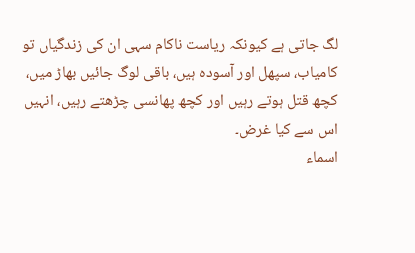لگ جاتی ہے کیونکہ ریاست ناکام سہی ان کی زندگیاں تو کامیاب، سپھل اور آسودہ ہیں، باقی لوگ جائیں بھاڑ میں، کچھ قتل ہوتے رہیں اور کچھ پھانسی چڑھتے رہیں، انہیں اس سے کیا غرض۔
اسماء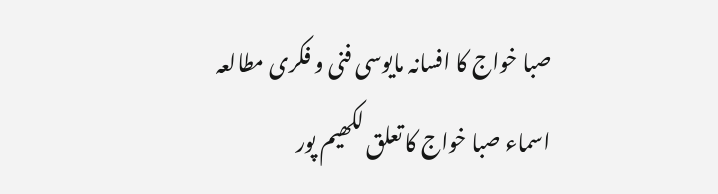صبا خواج کا افسانہ مایوسی فنی و فکری مطالعہ
اسماء صبا خواج کا تعلق لکھیم پور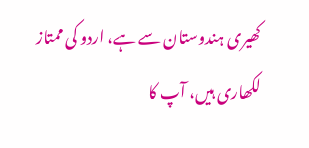کھیری ہندوستان سے ہے، اردو کی ممتاز لکھاری ہیں، آپ کا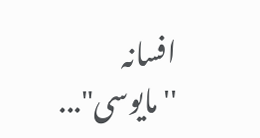افسانہ ''مایوسی"...